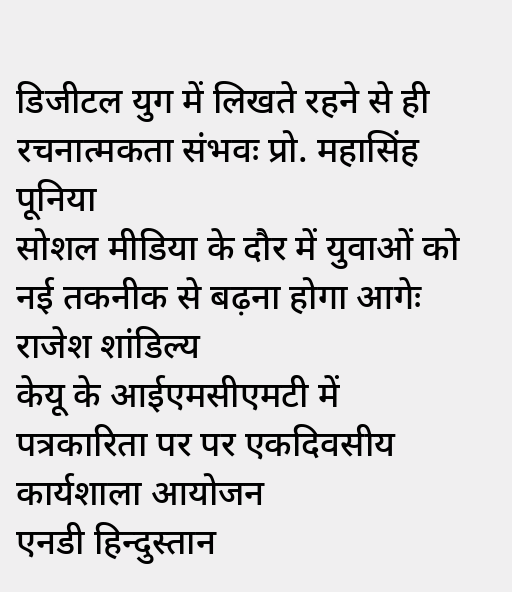डिजीटल युग में लिखते रहने से ही रचनात्मकता संभवः प्रो. महासिंह पूनिया
सोशल मीडिया के दौर में युवाओं को नई तकनीक से बढ़ना होगा आगेः राजेश शांडिल्य
केयू के आईएमसीएमटी में पत्रकारिता पर पर एकदिवसीय कार्यशाला आयोजन
एनडी हिन्दुस्तान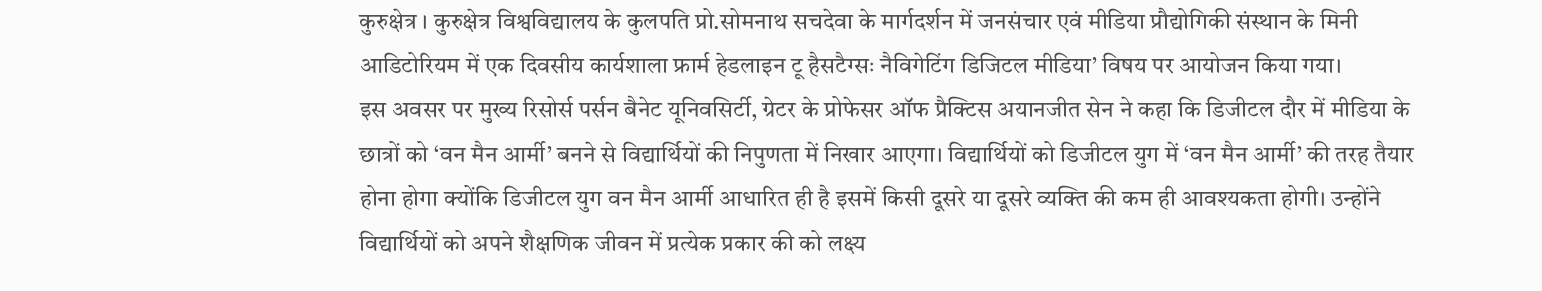कुरुक्षेत्र । कुरुक्षेत्र विश्वविद्यालय के कुलपति प्रो.सोमनाथ सचदेवा के मार्गदर्शन में जनसंचार एवं मीडिया प्रौद्योगिकी संस्थान के मिनी आडिटोरियम में एक दिवसीय कार्यशाला फ्रार्म हेडलाइन टू हैसटैग्सः नैविगेटिंग डिजिटल मीडिया’ विषय पर आयोजन किया गया।
इस अवसर पर मुख्य रिसोर्स पर्सन बैनेट यूनिवसिर्टी, ग्रेटर के प्रोफेसर ऑफ प्रैक्टिस अयानजीत सेन ने कहा कि डिजीटल दौर में मीडिया के छात्रों को ‘वन मैन आर्मी’ बनने से विद्यार्थियों की निपुणता में निखार आएगा। विद्यार्थियों को डिजीटल युग में ‘वन मैन आर्मी’ की तरह तैयार होना होगा क्योंकि डिजीटल युग वन मैन आर्मी आधारित ही है इसमें किसी दूसरे या दूसरे व्यक्ति की कम ही आवश्यकता होगी। उन्होंने विद्यार्थियों को अपने शैक्षणिक जीवन में प्रत्येक प्रकार की को लक्ष्य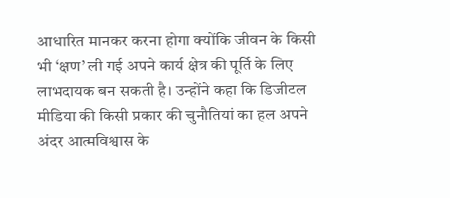आधारित मानकर करना होगा क्योंकि जीवन के किसी भी ‘क्षण’ ली गई अपने कार्य क्षेत्र की पूर्ति के लिए लाभदायक बन सकती है। उन्होंने कहा कि डिजीटल मीडिया की किसी प्रकार की चुनौतियां का हल अपने अंदर आत्मविश्वास के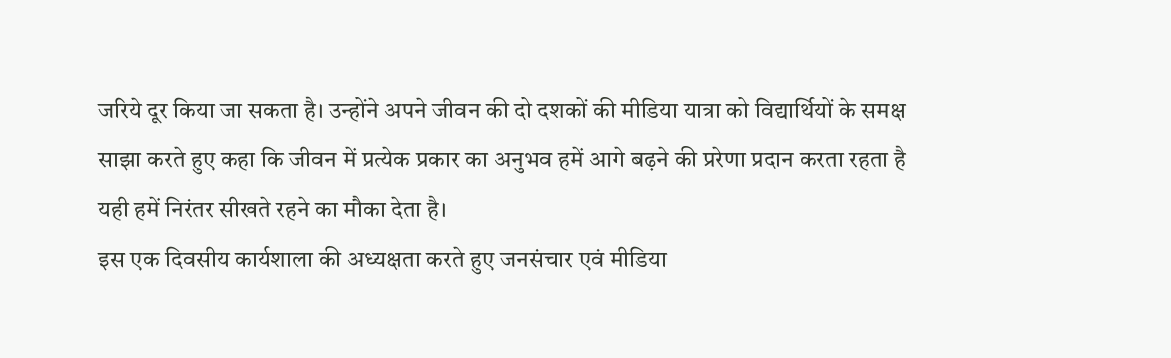जरिये दूर किया जा सकता है। उन्होंने अपने जीवन की दो दशकों की मीडिया यात्रा को विद्यार्थियों के समक्ष साझा करते हुए कहा कि जीवन में प्रत्येक प्रकार का अनुभव हमें आगे बढ़ने की प्ररेणा प्रदान करता रहता है यही हमें निरंतर सीखते रहने का मौका देता है।
इस एक दिवसीय कार्यशाला की अध्यक्षता करते हुए जनसंचार एवं मीडिया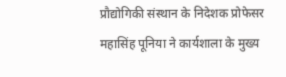प्रौद्योगिकी संस्थान के निदेशक प्रोफेसर महासिंह पूनिया ने कार्यशाला के मुख्य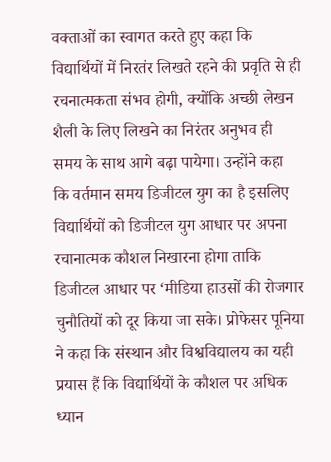वक्ताओं का स्वागत करते हुए कहा कि विद्यार्थियों में निरतंर लिखते रहने की प्रवृति से ही रचनात्मकता संभव होगी, क्योंकि अच्छी लेखन शैली के लिए लिखने का निरंतर अनुभव ही समय के साथ आगे बढ़ा पायेगा। उन्होंने कहा कि वर्तमान समय डिजीटल युग का है इसलिए विद्यार्थियों को डिजीटल युग आधार पर अपना रचानात्मक कौशल निखारना होगा ताकि डिजीटल आधार पर ‘मीडिया हाउसों की रोजगार चुनौतियों को दूर किया जा सके। प्रोफेसर पूनिया ने कहा कि संस्थान और विश्वविद्यालय का यही प्रयास हैं कि विद्यार्थियों के कौशल पर अधिक ध्यान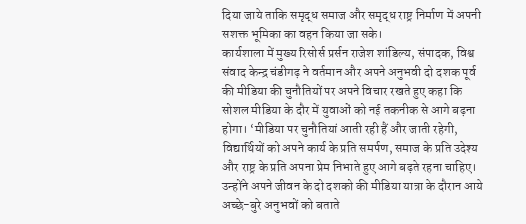दिया जाये ताकि समृद्ध समाज और समृद्ध राष्ट्र निर्माण में अपनी सशक्त भूमिका का वहन किया जा सके।
कार्यशाला में मुख्य रिसोर्स प्रर्सन राजेश शांडिल्य, संपादक, विश्व संवाद केन्द्र चंडीगढ़ ने वर्तमान और अपने अनुभवी दो दशक पूर्व की मीडिया की चुनौतियों पर अपने विचार रखते हुए कहा कि सोशल मीडिया के दौर में युवाओं को नई तकनीक से आगे बढ़ना होगा। ‘मीडिया पर चुनौतियां आती रही हैं और जाती रहेगी, विद्यार्थियों को अपने कार्य के प्रति समर्पण, समाज के प्रति उदेश्य और राष्ट्र के प्रति अपना प्रेम निभाते हुए आगे बढ़ते रहना चाहिए। उन्होंने अपने जीवन के दो दशको की मीडिया यात्रा के दौरान आये अच्छे-बुरे अनुभवों को बताते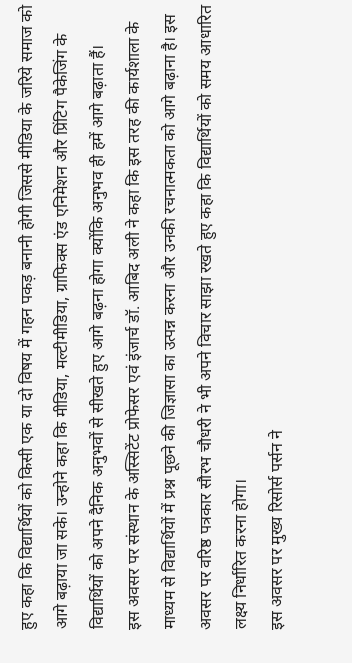हुए कहा कि विद्यार्थियों को किसी एक या दो विषय में गहन पकड़ बनानी होगी जिससे मीडिया के जरिये समाज को आगे बढ़ाया जा सके। उन्होने कहा कि मीडिया, मल्टीमीडिया, ग्राफिक्स एंड एनिमेशन और प्रिंटिग पैकेजिंग के विद्यार्थियों को अपने दैनिक अनुभवों से सीखते हुए आगे बढ़ना होगा क्योंकि अनुभव ही हमें आगे बढ़ाता हैं।
इस अवसर पर संस्थान के अस्सिटेंट प्रोफेसर एवं इंजार्च डॉ. आबिद अली ने कहा कि इस तरह की कार्यशाला के माध्यम से विद्यार्थियों में प्रश्न पूछने की जिज्ञासा का उत्पन्न करना और उनकी रचनात्मकता को आगे बढ़ाना है। इस अवसर पर वरिष्ठ पत्रकार सौरभ चौधरी ने भी अपने विचार साझा रखते हुए कहा कि विद्यार्थियों को समय आधारित लक्ष्य निर्धारित करना होगा।
इस अवसर पर मुख्य रिसोर्स पर्सन ने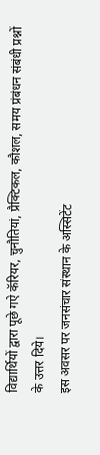विद्यार्थियों द्वारा पूछे गऐ कॅरियर, चुनौतियां, प्रैक्टिकल, कौशल, समय प्रंबंधन संबंधी प्रश्नों के उत्तर दिये।
इस अवसर पर जनसंचार संस्थान के अस्सिटेंट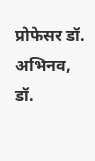प्रोफेसर डॉ. अभिनव, डॉ.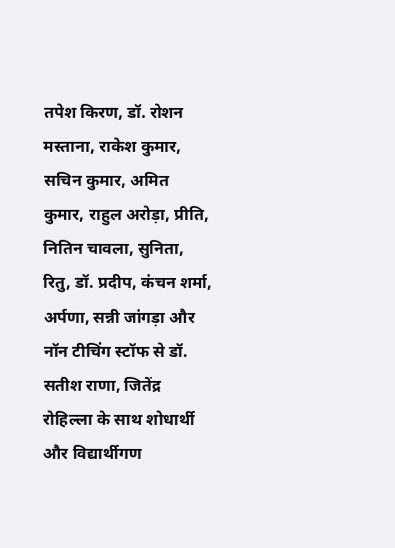तपेश किरण, डॉ. रोशन मस्ताना, राकेश कुमार, सचिन कुमार, अमित कुमार, राहुल अरोड़ा, प्रीति, नितिन चावला, सुनिता, रितु, डॉ. प्रदीप, कंचन शर्मा, अर्पणा, सन्नी जांगड़ा और नॉन टीचिंग स्टॉफ से डॉ. सतीश राणा, जितेंद्र रोहिल्ला के साथ शोधार्थी और विद्यार्थीगण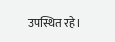उपस्थित रहे।